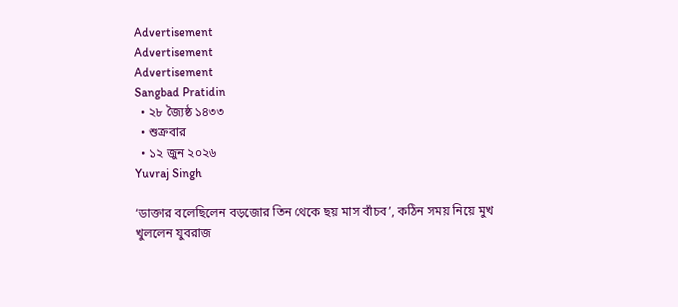Advertisement
Advertisement
Advertisement
Sangbad Pratidin
  • ২৮ জ্যৈষ্ঠ ১৪৩৩
  • শুক্রবার
  • ১২ জুন ২০২৬
Yuvraj Singh

‘ডাক্তার বলেছিলেন বড়জোর তিন থেকে ছয় মাস বাঁচব’, কঠিন সময় নিয়ে মুখ খুললেন যুবরাজ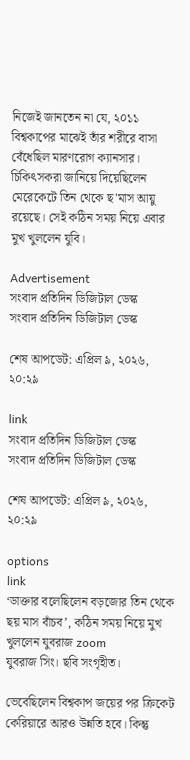নিজেই জানতেন না যে, ২০১১ বিশ্বকাপের মাঝেই তাঁর শরীরে বাসা বেঁধেছিল মারণরোগ ক্যানসার। চিকিৎসকরা জানিয়ে দিয়েছিলেন মেরেকেটে তিন থেকে ছ'মাস আয়ু রয়েছে। সেই কঠিন সময় নিয়ে এবার মুখ খুললেন যুবি।

Advertisement
সংবাদ প্রতিদিন ডিজিটাল ডেস্ক
সংবাদ প্রতিদিন ডিজিটাল ডেস্ক

শেষ আপডেট: এপ্রিল ৯, ২০২৬, ২০:২৯

link
সংবাদ প্রতিদিন ডিজিটাল ডেস্ক
সংবাদ প্রতিদিন ডিজিটাল ডেস্ক

শেষ আপডেট: এপ্রিল ৯, ২০২৬, ২০:২৯

options
link
‘ডাক্তার বলেছিলেন বড়জোর তিন থেকে ছয় মাস বাঁচব’, কঠিন সময় নিয়ে মুখ খুললেন যুবরাজ zoom
যুবরাজ সিং। ছবি সংগৃহীত।

ভেবেছিলেন বিশ্বকাপ জয়ের পর ক্রিকেট কেরিয়ারে আরও উন্নতি হবে। কিন্তু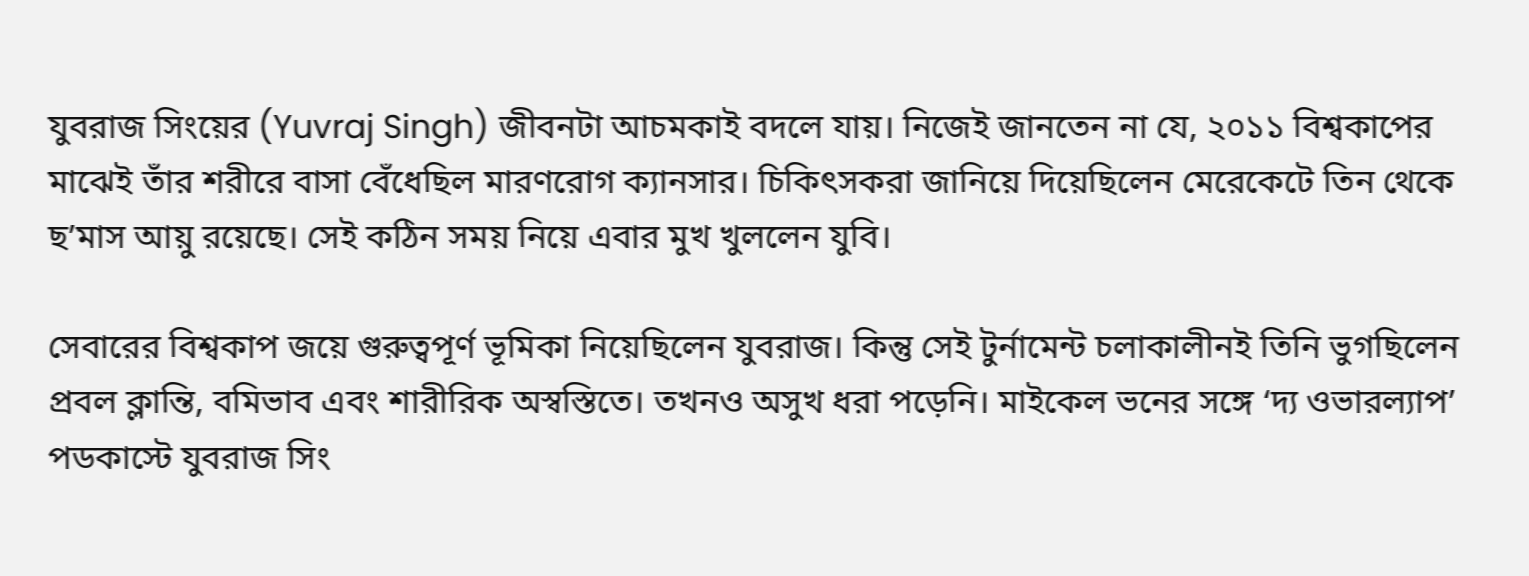যুবরাজ সিংয়ের (Yuvraj Singh) জীবনটা আচমকাই বদলে যায়। নিজেই জানতেন না যে, ২০১১ বিশ্বকাপের মাঝেই তাঁর শরীরে বাসা বেঁধেছিল মারণরোগ ক্যানসার। চিকিৎসকরা জানিয়ে দিয়েছিলেন মেরেকেটে তিন থেকে ছ’মাস আয়ু রয়েছে। সেই কঠিন সময় নিয়ে এবার মুখ খুললেন যুবি।

সেবারের বিশ্বকাপ জয়ে গুরুত্বপূর্ণ ভূমিকা নিয়েছিলেন যুবরাজ। কিন্তু সেই টুর্নামেন্ট চলাকালীনই তিনি ভুগছিলেন প্রবল ক্লান্তি, বমিভাব এবং শারীরিক অস্বস্তিতে। তখনও অসুখ ধরা পড়েনি। মাইকেল ভনের সঙ্গে ‘দ্য ওভারল্যাপ’ পডকাস্টে যুবরাজ সিং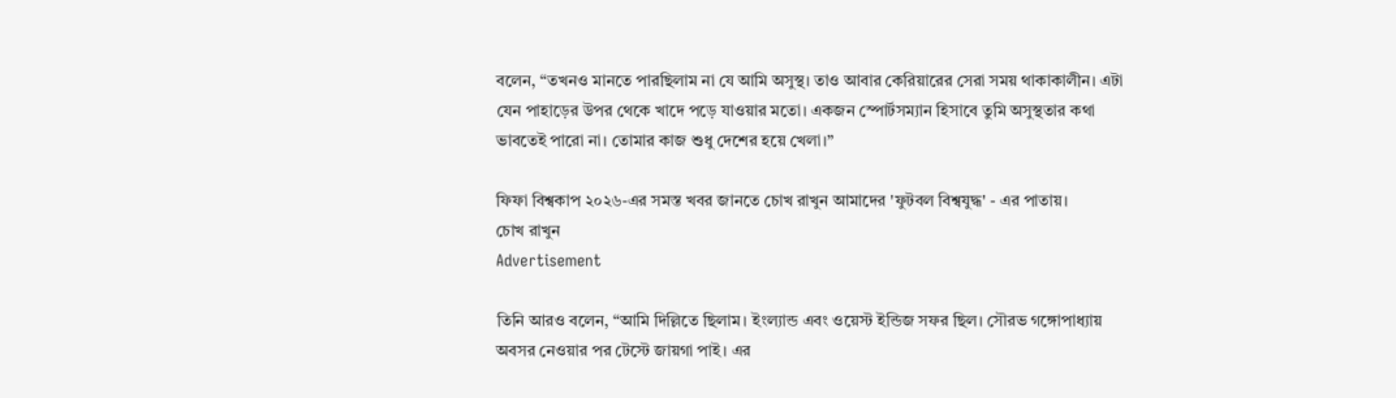বলেন, “তখনও মানতে পারছিলাম না যে আমি অসুস্থ। তাও আবার কেরিয়ারের সেরা সময় থাকাকালীন। এটা যেন পাহাড়ের উপর থেকে খাদে পড়ে যাওয়ার মতো। একজন স্পোর্টসম্যান হিসাবে তুমি অসুস্থতার কথা ভাবতেই পারো না। তোমার কাজ শুধু দেশের হয়ে খেলা।”

ফিফা বিশ্বকাপ ২০২৬-এর সমস্ত খবর জানতে চোখ রাখুন আমাদের 'ফুটবল বিশ্বযুদ্ধ' - এর পাতায়।
চোখ রাখুন
Advertisement

তিনি আরও বলেন, “আমি দিল্লিতে ছিলাম। ইংল্যান্ড এবং ওয়েস্ট ইন্ডিজ সফর ছিল। সৌরভ গঙ্গোপাধ্যায় অবসর নেওয়ার পর টেস্টে জায়গা পাই। এর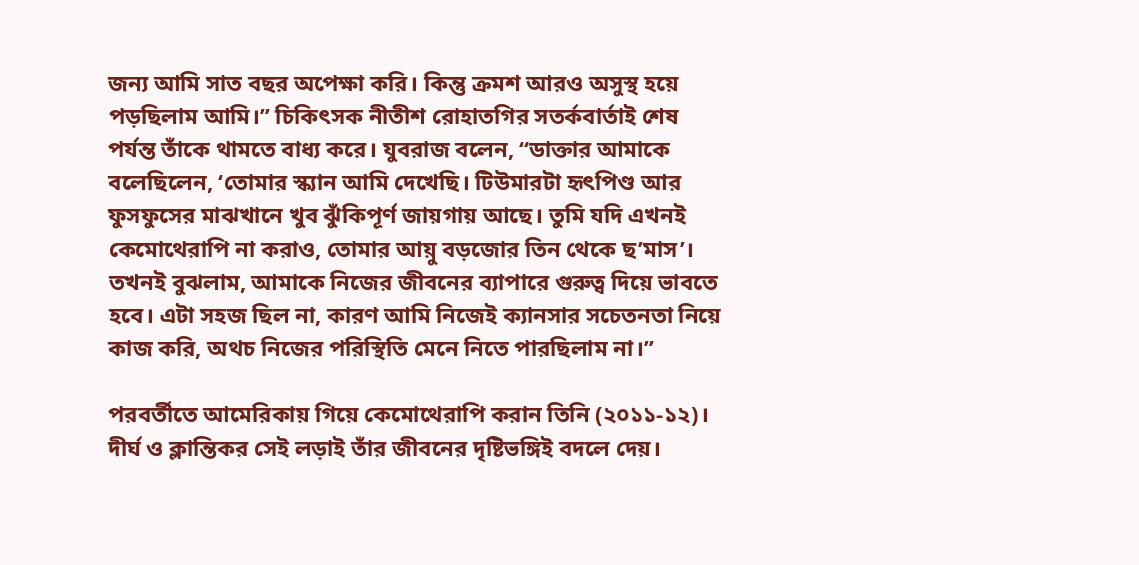জন্য আমি সাত বছর অপেক্ষা করি। কিন্তু ক্রমশ আরও অসুস্থ হয়ে পড়ছিলাম আমি।” চিকিৎসক নীতীশ রোহাতগির সতর্কবার্তাই শেষ পর্যন্ত তাঁকে থামতে বাধ্য করে। যুবরাজ বলেন, “ডাক্তার আমাকে বলেছিলেন, ‘তোমার স্ক্যান আমি দেখেছি। টিউমারটা হৃৎপিণ্ড আর ফুসফুসের মাঝখানে খুব ঝুঁকিপূর্ণ জায়গায় আছে। তুমি যদি এখনই কেমোথেরাপি না করাও, তোমার আয়ু বড়জোর তিন থেকে ছ’মাস’। তখনই বুঝলাম, আমাকে নিজের জীবনের ব্যাপারে গুরুত্ব দিয়ে ভাবতে হবে। এটা সহজ ছিল না, কারণ আমি নিজেই ক্যানসার সচেতনতা নিয়ে কাজ করি, অথচ নিজের পরিস্থিতি মেনে নিতে পারছিলাম না।”

পরবর্তীতে আমেরিকায় গিয়ে কেমোথেরাপি করান তিনি (২০১১-১২)। দীর্ঘ ও ক্লান্তিকর সেই লড়াই তাঁর জীবনের দৃষ্টিভঙ্গিই বদলে দেয়।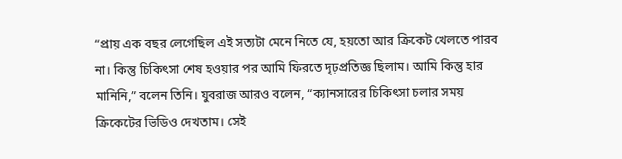“প্রায় এক বছর লেগেছিল এই সত্যটা মেনে নিতে যে, হয়তো আর ক্রিকেট খেলতে পারব না। কিন্তু চিকিৎসা শেষ হওয়ার পর আমি ফিরতে দৃঢ়প্রতিজ্ঞ ছিলাম। আমি কিন্তু হার মানিনি,” বলেন তিনি। যুবরাজ আরও বলেন, “ক্যানসারের চিকিৎসা চলার সময় ক্রিকেটের ভিডিও দেখতাম। সেই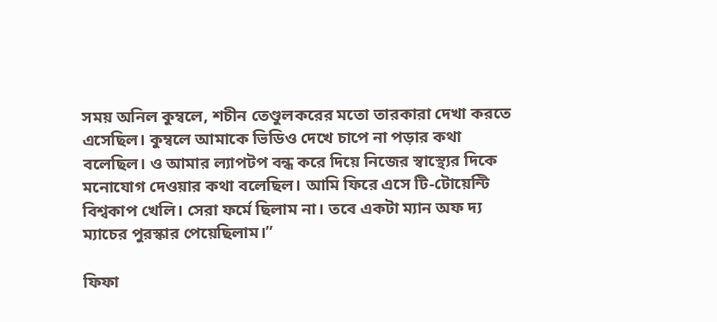সময় অনিল কুম্বলে, শচীন তেণ্ডুলকরের মতো তারকারা দেখা করতে এসেছিল। কুম্বলে আমাকে ভিডিও দেখে চাপে না পড়ার কথা বলেছিল। ও আমার ল্যাপটপ বন্ধ করে দিয়ে নিজের স্বাস্থ্যের দিকে মনোযোগ দেওয়ার কথা বলেছিল। আমি ফিরে এসে টি-টোয়েন্টি বিশ্বকাপ খেলি। সেরা ফর্মে ছিলাম না। তবে একটা ম্যান অফ দ্য ম্যাচের পুরস্কার পেয়েছিলাম।”

ফিফা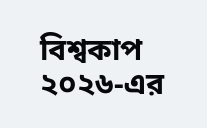বিশ্বকাপ ২০২৬-এর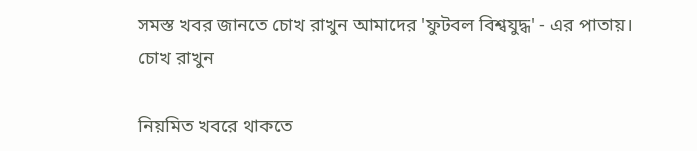সমস্ত খবর জানতে চোখ রাখুন আমাদের 'ফুটবল বিশ্বযুদ্ধ' - এর পাতায়।
চোখ রাখুন

নিয়মিত খবরে থাকতে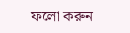ফলো করুন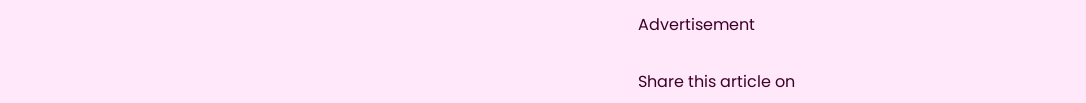Advertisement

Share this article on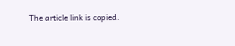The article link is copied.